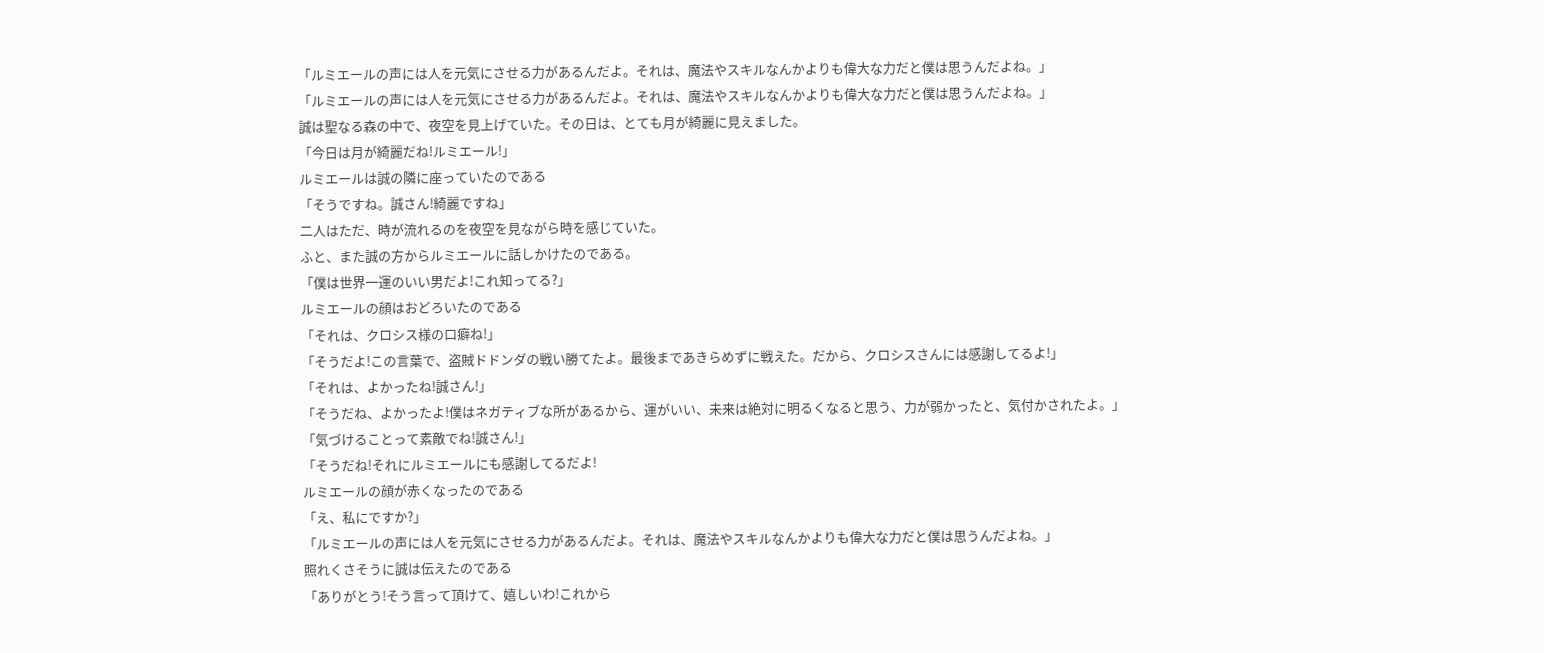「ルミエールの声には人を元気にさせる力があるんだよ。それは、魔法やスキルなんかよりも偉大な力だと僕は思うんだよね。」
「ルミエールの声には人を元気にさせる力があるんだよ。それは、魔法やスキルなんかよりも偉大な力だと僕は思うんだよね。」
誠は聖なる森の中で、夜空を見上げていた。その日は、とても月が綺麗に見えました。
「今日は月が綺麗だね!ルミエール!」
ルミエールは誠の隣に座っていたのである
「そうですね。誠さん!綺麗ですね」
二人はただ、時が流れるのを夜空を見ながら時を感じていた。
ふと、また誠の方からルミエールに話しかけたのである。
「僕は世界一運のいい男だよ!これ知ってる?」
ルミエールの顔はおどろいたのである
「それは、クロシス様の口癖ね!」
「そうだよ!この言葉で、盗賊ドドンダの戦い勝てたよ。最後まであきらめずに戦えた。だから、クロシスさんには感謝してるよ!」
「それは、よかったね!誠さん!」
「そうだね、よかったよ!僕はネガティブな所があるから、運がいい、未来は絶対に明るくなると思う、力が弱かったと、気付かされたよ。」
「気づけることって素敵でね!誠さん!」
「そうだね!それにルミエールにも感謝してるだよ!
ルミエールの顔が赤くなったのである
「え、私にですか?」
「ルミエールの声には人を元気にさせる力があるんだよ。それは、魔法やスキルなんかよりも偉大な力だと僕は思うんだよね。」
照れくさそうに誠は伝えたのである
「ありがとう!そう言って頂けて、嬉しいわ!これから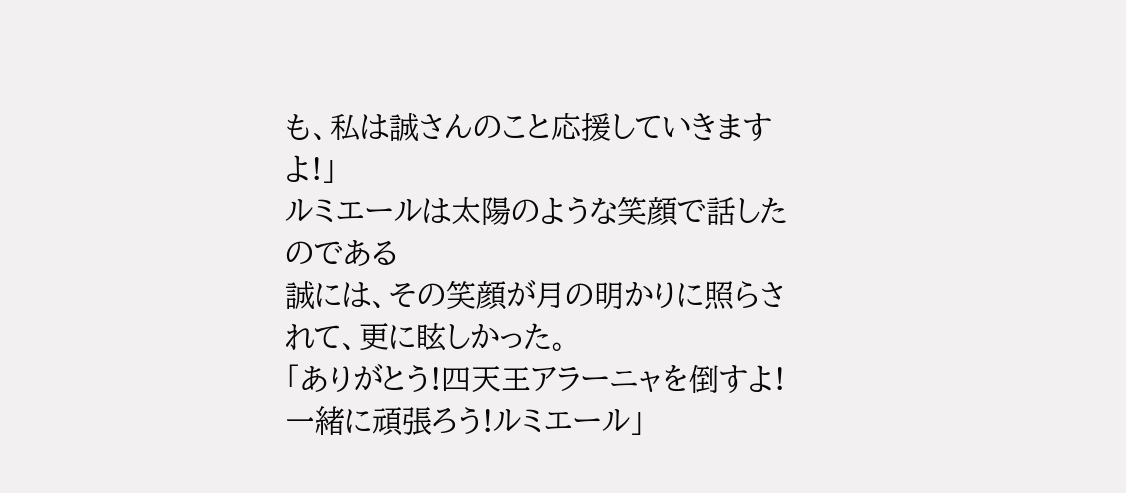も、私は誠さんのこと応援していきますよ!」
ルミエールは太陽のような笑顔で話したのである
誠には、その笑顔が月の明かりに照らされて、更に眩しかった。
「ありがとう!四天王アラーニャを倒すよ!一緒に頑張ろう!ルミエール」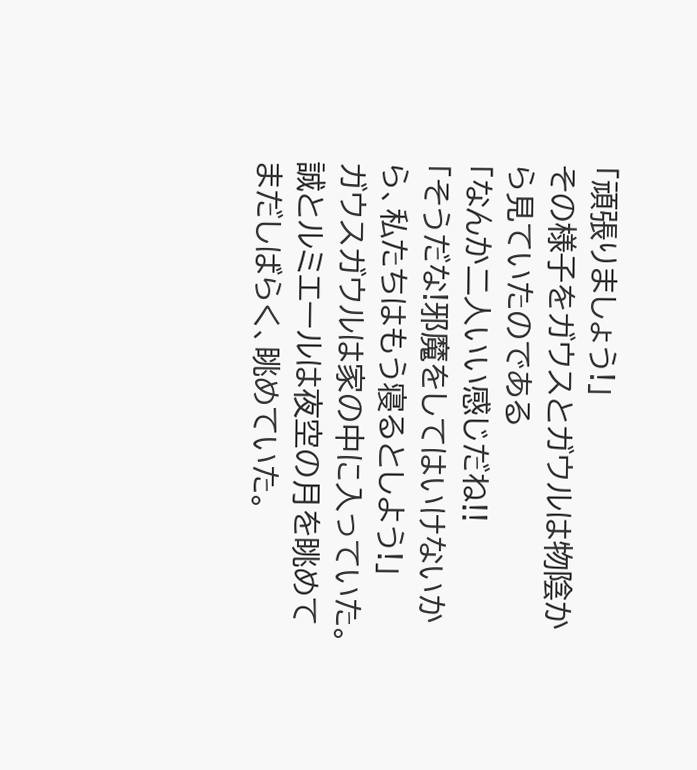「頑張りましょう!」
その様子をガウスとガウルは物陰から見ていたのである
「なんか二人いい感じだね!!
「そうだな!邪魔をしてはいけないから、私たちはもう寝るとしよう!」
ガウスガウルは家の中に入っていた。
誠とルミエールは夜空の月を眺めてまだしばらく、眺めていた。